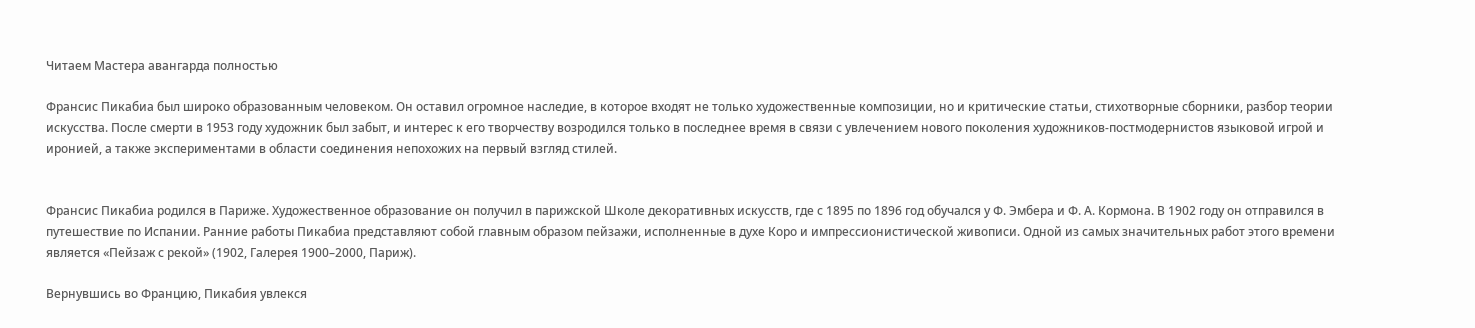Читаем Мастера авангарда полностью

Франсис Пикабиа был широко образованным человеком. Он оставил огромное наследие, в которое входят не только художественные композиции, но и критические статьи, стихотворные сборники, разбор теории искусства. После смерти в 1953 году художник был забыт, и интерес к его творчеству возродился только в последнее время в связи с увлечением нового поколения художников-постмодернистов языковой игрой и иронией, а также экспериментами в области соединения непохожих на первый взгляд стилей.


Франсис Пикабиа родился в Париже. Художественное образование он получил в парижской Школе декоративных искусств, где с 1895 по 1896 год обучался у Ф. Эмбера и Ф. А. Кормона. В 1902 году он отправился в путешествие по Испании. Ранние работы Пикабиа представляют собой главным образом пейзажи, исполненные в духе Коро и импрессионистической живописи. Одной из самых значительных работ этого времени является «Пейзаж с рекой» (1902, Галерея 1900–2000, Париж).

Вернувшись во Францию, Пикабия увлекся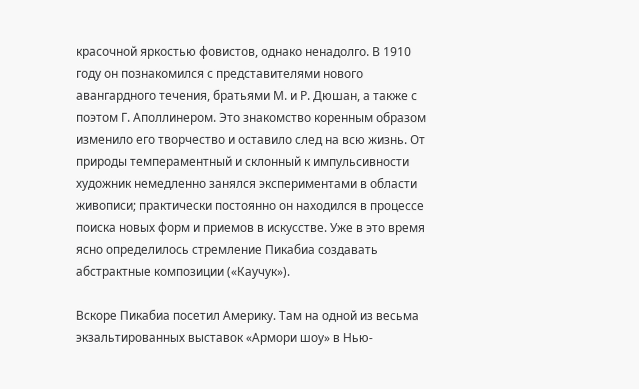красочной яркостью фовистов, однако ненадолго. В 1910 году он познакомился с представителями нового авангардного течения, братьями М. и Р. Дюшан, а также с поэтом Г. Аполлинером. Это знакомство коренным образом изменило его творчество и оставило след на всю жизнь. От природы темпераментный и склонный к импульсивности художник немедленно занялся экспериментами в области живописи; практически постоянно он находился в процессе поиска новых форм и приемов в искусстве. Уже в это время ясно определилось стремление Пикабиа создавать абстрактные композиции («Каучук»).

Вскоре Пикабиа посетил Америку. Там на одной из весьма экзальтированных выставок «Армори шоу» в Нью-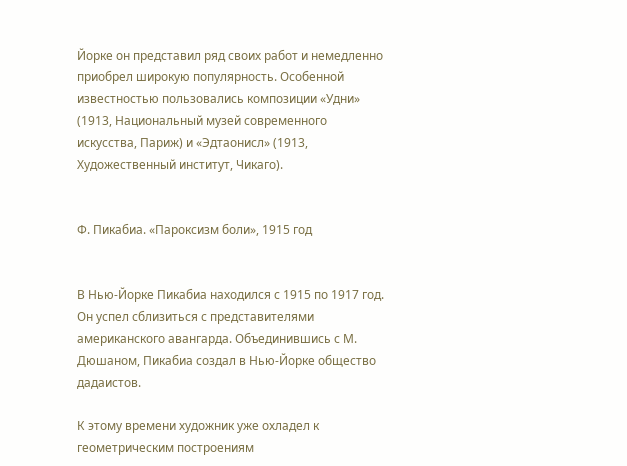Йорке он представил ряд своих работ и немедленно приобрел широкую популярность. Особенной известностью пользовались композиции «Удни» (1913, Национальный музей современного искусства, Париж) и «Эдтаонисл» (1913, Художественный институт, Чикаго).


Ф. Пикабиа. «Пароксизм боли», 1915 год


В Нью-Йорке Пикабиа находился с 1915 по 1917 год. Он успел сблизиться с представителями американского авангарда. Объединившись с М. Дюшаном, Пикабиа создал в Нью-Йорке общество дадаистов.

К этому времени художник уже охладел к геометрическим построениям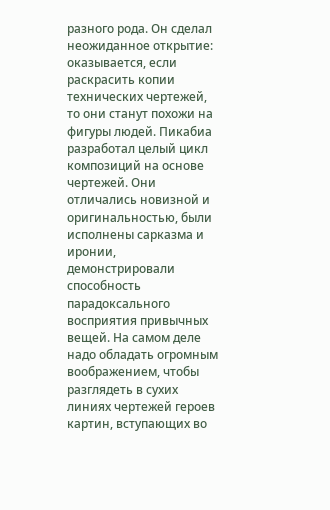разного рода. Он сделал неожиданное открытие: оказывается, если раскрасить копии технических чертежей, то они станут похожи на фигуры людей. Пикабиа разработал целый цикл композиций на основе чертежей. Они отличались новизной и оригинальностью, были исполнены сарказма и иронии, демонстрировали способность парадоксального восприятия привычных вещей. На самом деле надо обладать огромным воображением, чтобы разглядеть в сухих линиях чертежей героев картин, вступающих во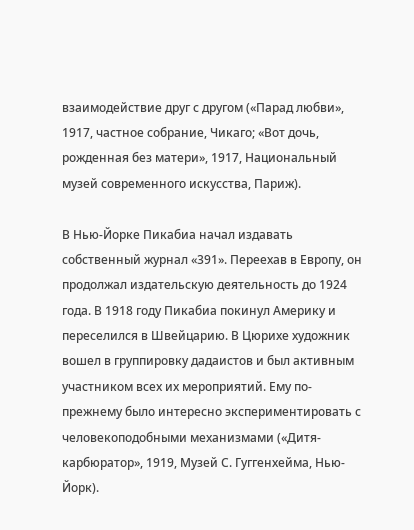взаимодействие друг с другом («Парад любви», 1917, частное собрание, Чикаго; «Вот дочь, рожденная без матери», 1917, Национальный музей современного искусства, Париж).

В Нью-Йорке Пикабиа начал издавать собственный журнал «391». Переехав в Европу, он продолжал издательскую деятельность до 1924 года. В 1918 году Пикабиа покинул Америку и переселился в Швейцарию. В Цюрихе художник вошел в группировку дадаистов и был активным участником всех их мероприятий. Ему по-прежнему было интересно экспериментировать с человекоподобными механизмами («Дитя-карбюратор», 1919, Музей С. Гуггенхейма, Нью-Йорк).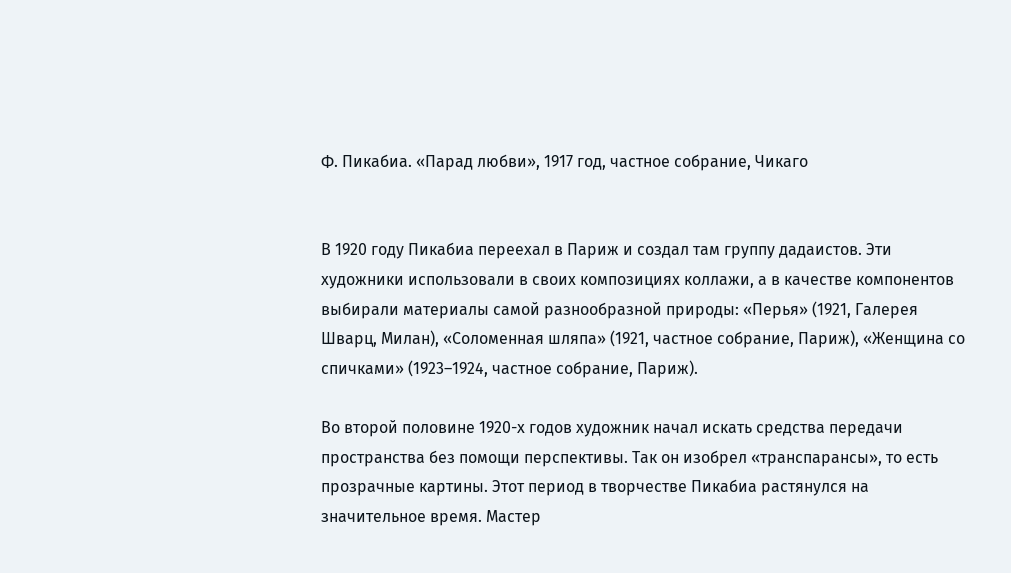Ф. Пикабиа. «Парад любви», 1917 год, частное собрание, Чикаго


В 1920 году Пикабиа переехал в Париж и создал там группу дадаистов. Эти художники использовали в своих композициях коллажи, а в качестве компонентов выбирали материалы самой разнообразной природы: «Перья» (1921, Галерея Шварц, Милан), «Соломенная шляпа» (1921, частное собрание, Париж), «Женщина со спичками» (1923–1924, частное собрание, Париж).

Во второй половине 1920-х годов художник начал искать средства передачи пространства без помощи перспективы. Так он изобрел «транспарансы», то есть прозрачные картины. Этот период в творчестве Пикабиа растянулся на значительное время. Мастер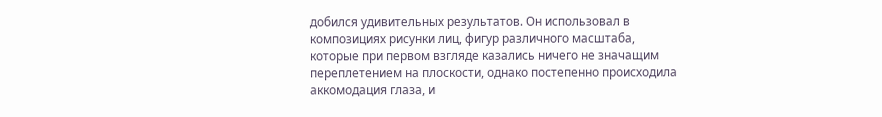добился удивительных результатов. Он использовал в композициях рисунки лиц, фигур различного масштаба, которые при первом взгляде казались ничего не значащим переплетением на плоскости, однако постепенно происходила аккомодация глаза, и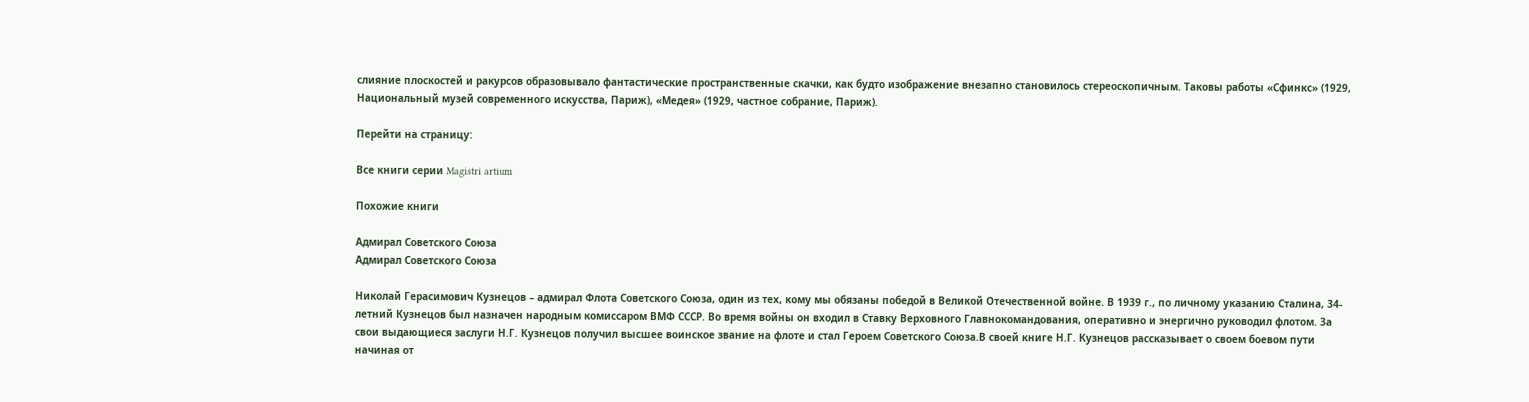слияние плоскостей и ракурсов образовывало фантастические пространственные скачки, как будто изображение внезапно становилось стереоскопичным. Таковы работы «Сфинкс» (1929, Национальный музей современного искусства, Париж), «Медея» (1929, частное собрание, Париж).

Перейти на страницу:

Все книги серии Magistri artium

Похожие книги

Адмирал Советского Союза
Адмирал Советского Союза

Николай Герасимович Кузнецов – адмирал Флота Советского Союза, один из тех, кому мы обязаны победой в Великой Отечественной войне. В 1939 г., по личному указанию Сталина, 34-летний Кузнецов был назначен народным комиссаром ВМФ СССР. Во время войны он входил в Ставку Верховного Главнокомандования, оперативно и энергично руководил флотом. За свои выдающиеся заслуги Н.Г. Кузнецов получил высшее воинское звание на флоте и стал Героем Советского Союза.В своей книге Н.Г. Кузнецов рассказывает о своем боевом пути начиная от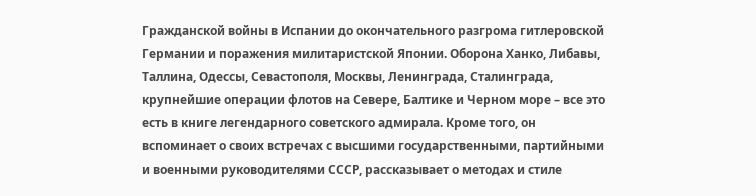Гражданской войны в Испании до окончательного разгрома гитлеровской Германии и поражения милитаристской Японии. Оборона Ханко, Либавы, Таллина, Одессы, Севастополя, Москвы, Ленинграда, Сталинграда, крупнейшие операции флотов на Севере, Балтике и Черном море – все это есть в книге легендарного советского адмирала. Кроме того, он вспоминает о своих встречах с высшими государственными, партийными и военными руководителями СССР, рассказывает о методах и стиле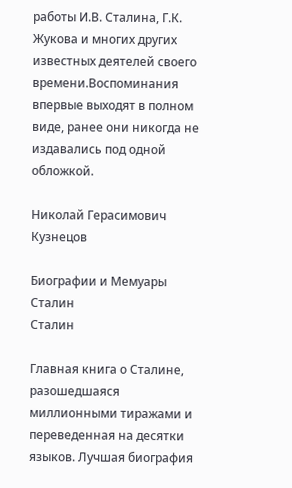работы И.В. Сталина, Г.К. Жукова и многих других известных деятелей своего времени.Воспоминания впервые выходят в полном виде, ранее они никогда не издавались под одной обложкой.

Николай Герасимович Кузнецов

Биографии и Мемуары
Сталин
Сталин

Главная книга о Сталине, разошедшаяся миллионными тиражами и переведенная на десятки языков. Лучшая биография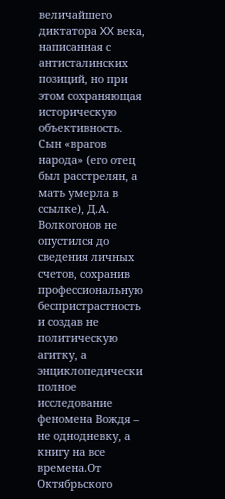величайшего диктатора XX века, написанная с антисталинских позиций, но при этом сохраняющая историческую объективность. Сын «врагов народа» (его отец был расстрелян, а мать умерла в ссылке), Д.А. Волкогонов не опустился до сведения личных счетов, сохранив профессиональную беспристрастность и создав не политическую агитку, а энциклопедически полное исследование феномена Вождя – не однодневку, а книгу на все времена.От Октябрьского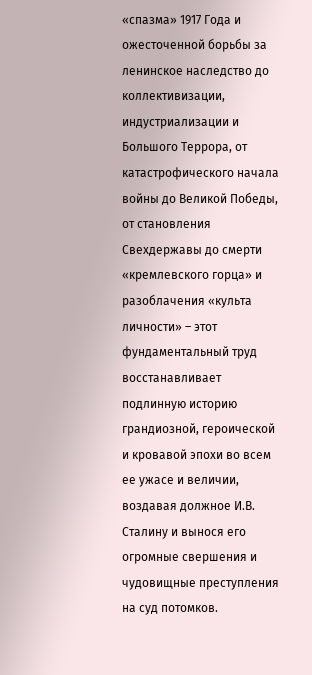«спазма» 1917 Года и ожесточенной борьбы за ленинское наследство до коллективизации, индустриализации и Большого Террора, от катастрофического начала войны до Великой Победы, от становления Свехдержавы до смерти «кремлевского горца» и разоблачения «культа личности» – этот фундаментальный труд восстанавливает подлинную историю грандиозной, героической и кровавой эпохи во всем ее ужасе и величии, воздавая должное И.В. Сталину и вынося его огромные свершения и чудовищные преступления на суд потомков.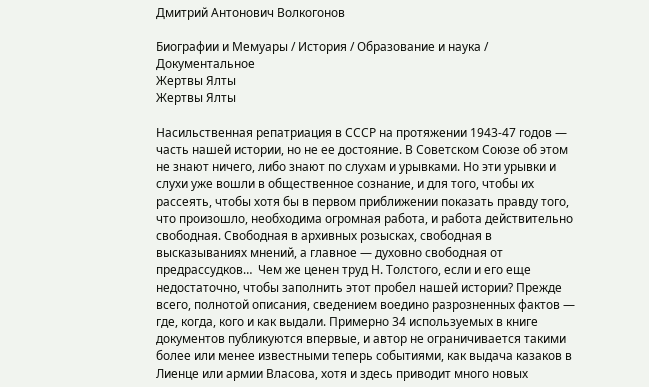Дмитрий Антонович Волкогонов

Биографии и Мемуары / История / Образование и наука / Документальное
Жертвы Ялты
Жертвы Ялты

Насильственная репатриация в СССР на протяжении 1943-47 годов — часть нашей истории, но не ее достояние. В Советском Союзе об этом не знают ничего, либо знают по слухам и урывками. Но эти урывки и слухи уже вошли в общественное сознание, и для того, чтобы их рассеять, чтобы хотя бы в первом приближении показать правду того, что произошло, необходима огромная работа, и работа действительно свободная. Свободная в архивных розысках, свободная в высказываниях мнений, а главное — духовно свободная от предрассудков…  Чем же ценен труд Н. Толстого, если и его еще недостаточно, чтобы заполнить этот пробел нашей истории? Прежде всего, полнотой описания, сведением воедино разрозненных фактов — где, когда, кого и как выдали. Примерно 34 используемых в книге документов публикуются впервые, и автор не ограничивается такими более или менее известными теперь событиями, как выдача казаков в Лиенце или армии Власова, хотя и здесь приводит много новых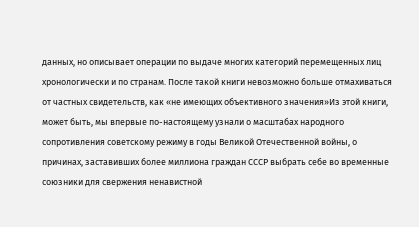данных, но описывает операции по выдаче многих категорий перемещенных лиц хронологически и по странам. После такой книги невозможно больше отмахиваться от частных свидетельств, как «не имеющих объективного значения»Из этой книги, может быть, мы впервые по-настоящему узнали о масштабах народного сопротивления советскому режиму в годы Великой Отечественной войны, о причинах, заставивших более миллиона граждан СССР выбрать себе во временные союзники для свержения ненавистной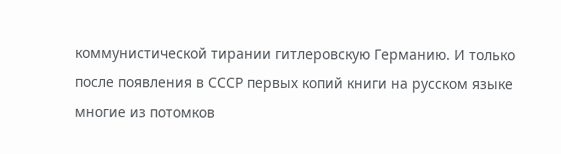коммунистической тирании гитлеровскую Германию. И только после появления в СССР первых копий книги на русском языке многие из потомков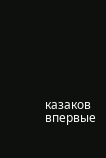казаков впервые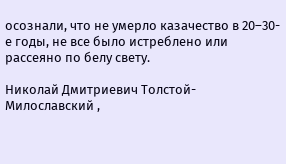осознали, что не умерло казачество в 20–30-е годы, не все было истреблено или рассеяно по белу свету.

Николай Дмитриевич Толстой-Милославский ,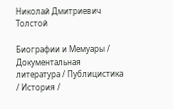Николай Дмитриевич Толстой

Биографии и Мемуары / Документальная литература / Публицистика / История /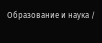Образование и наука /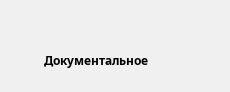Документальное